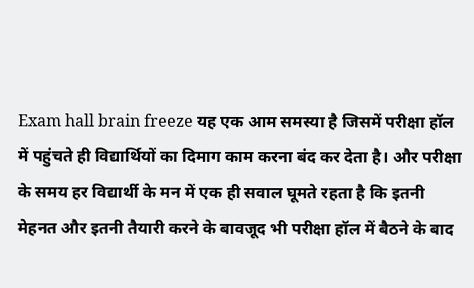Exam hall brain freeze यह एक आम समस्या है जिसमें परीक्षा हॉल में पहुंचते ही विद्यार्थियों का दिमाग काम करना बंद कर देता है। और परीक्षा के समय हर विद्यार्थी के मन में एक ही सवाल घूमते रहता है कि इतनी मेहनत और इतनी तैयारी करने के बावजूद भी परीक्षा हॉल में बैठने के बाद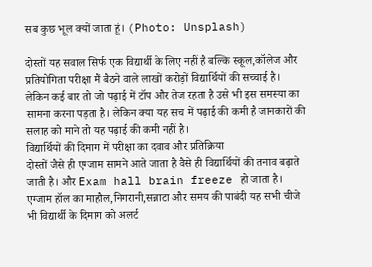सब कुछ भूल क्यों जाता हूं। (Photo: Unsplash)

दोस्तों यह सवाल सिर्फ एक विद्यार्थी के लिए नहीं है बल्कि स्कूल,कॉलेज और प्रतियोगिता परीक्षा मैं बैठने वाले लाखों करोड़ों विद्यार्थियों की सच्चाई है। लेकिन कई बार तो जो पढ़ाई में टॉप और तेज रहता है उसे भी इस समस्या का सामना करना पड़ता है। लेकिन क्या यह सच में पढ़ाई की कमी है जानकारों की सलाह को माने तो यह पढ़ाई की कमी नहीं है।
विद्यार्थियों की दिमाग में परीक्षा का दवाव और प्रतिक्रिया
दोस्तों जैसे ही एग्जाम सामने आते जाता है वैसे ही विद्यार्थियों की तनाव बढ़ाते जाती है। और Exam hall brain freeze हो जाता है। एग्जाम हॉल का माहौल,निगरानी,सन्नाटा और समय की पाबंदी यह सभी चीजे भी विद्यार्थी के दिमाग को अलर्ट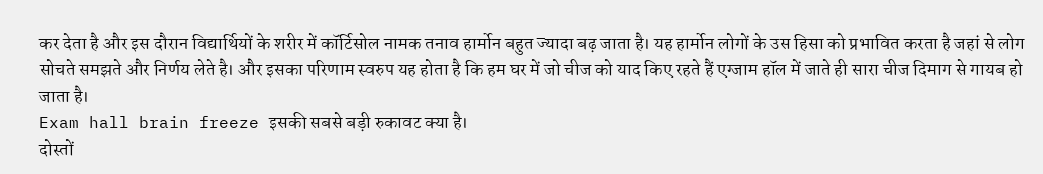कर देता है और इस दौरान विद्यार्थियों के शरीर में कॉर्टिसोल नामक तनाव हार्मोन बहुत ज्यादा बढ़ जाता है। यह हार्मोन लोगों के उस हिसा को प्रभावित करता है जहां से लोग सोचते समझते और निर्णय लेते है। और इसका परिणाम स्वरुप यह होता है कि हम घर में जो चीज को याद किए रहते हैं एग्जाम हॉल में जाते ही सारा चीज दिमाग से गायब हो जाता है।
Exam hall brain freeze इसकी सबसे बड़ी रुकावट क्या है।
दोस्तों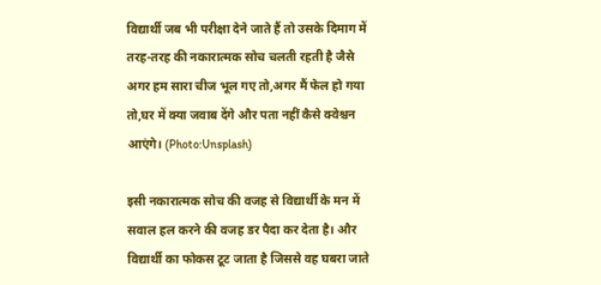विद्यार्थी जब भी परीक्षा देने जाते हैं तो उसके दिमाग में तरह-तरह की नकारात्मक सोच चलती रहती है जैसे अगर हम सारा चीज भूल गए तो,अगर मैं फेल हो गया तो,घर में क्या जवाब देंगे और पता नहीं कैसे क्वेश्चन आएंगे। (Photo:Unsplash)

इसी नकारात्मक सोच की वजह से विद्यार्थी के मन में सवाल हल करने की वजह डर पैदा कर देता है। और विद्यार्थी का फोकस टूट जाता है जिससे वह घबरा जाते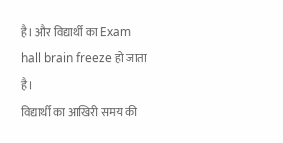है। और विद्यार्थी का Exam hall brain freeze हो जाता है।
विद्यार्थी का आखिरी समय की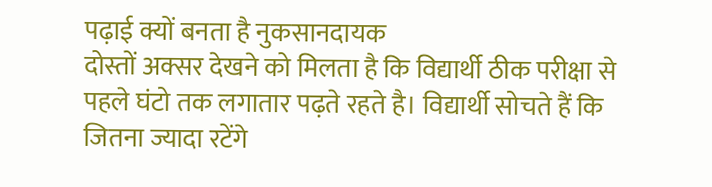पढ़ाई क्यों बनता है नुकसानदायक
दोस्तों अक्सर देखने को मिलता है कि विद्यार्थी ठीक परीक्षा से पहले घंटो तक लगातार पढ़ते रहते है। विद्यार्थी सोचते हैं कि जितना ज्यादा रटेंगे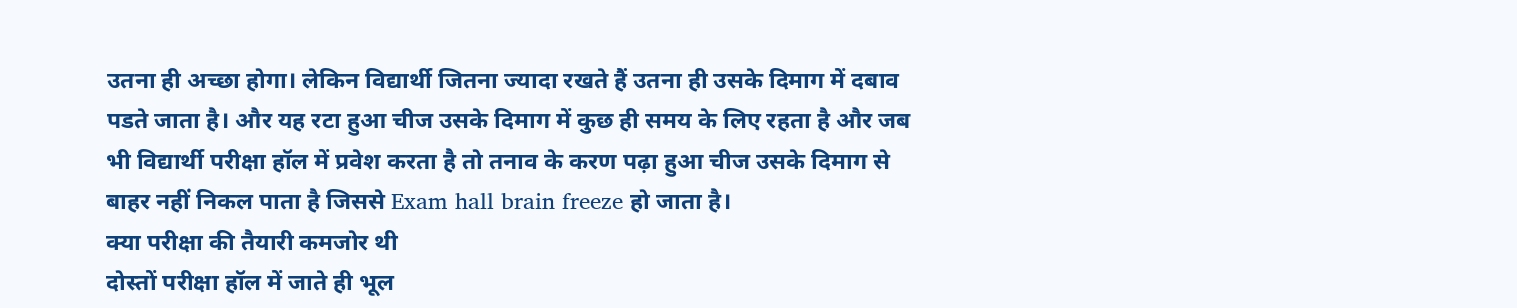उतना ही अच्छा होगा। लेकिन विद्यार्थी जितना ज्यादा रखते हैं उतना ही उसके दिमाग में दबाव पडते जाता है। और यह रटा हुआ चीज उसके दिमाग में कुछ ही समय के लिए रहता है और जब भी विद्यार्थी परीक्षा हॉल में प्रवेश करता है तो तनाव के करण पढ़ा हुआ चीज उसके दिमाग से बाहर नहीं निकल पाता है जिससे Exam hall brain freeze हो जाता है।
क्या परीक्षा की तैयारी कमजोर थी
दोस्तों परीक्षा हॉल में जाते ही भूल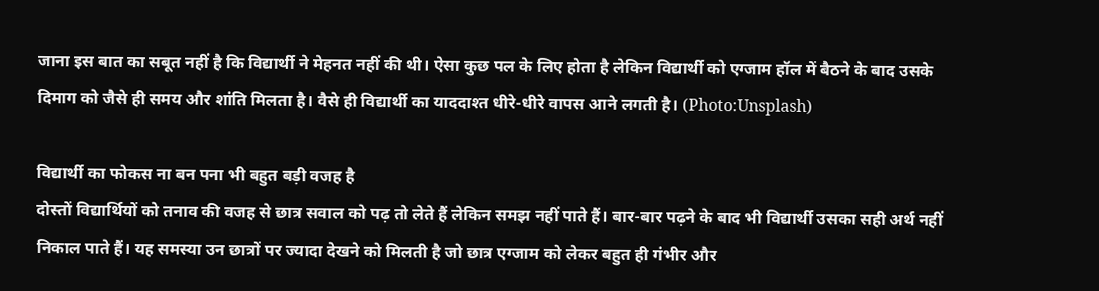जाना इस बात का सबूत नहीं है कि विद्यार्थी ने मेहनत नहीं की थी। ऐसा कुछ पल के लिए होता है लेकिन विद्यार्थी को एग्जाम हॉल में बैठने के बाद उसके दिमाग को जैसे ही समय और शांति मिलता है। वैसे ही विद्यार्थी का याददाश्त धीरे-धीरे वापस आने लगती है। (Photo:Unsplash)

विद्यार्थी का फोकस ना बन पना भी बहुत बड़ी वजह है
दोस्तों विद्यार्थियों को तनाव की वजह से छात्र सवाल को पढ़ तो लेते हैं लेकिन समझ नहीं पाते हैं। बार-बार पढ़ने के बाद भी विद्यार्थी उसका सही अर्थ नहीं निकाल पाते हैं। यह समस्या उन छात्रों पर ज्यादा देखने को मिलती है जो छात्र एग्जाम को लेकर बहुत ही गंभीर और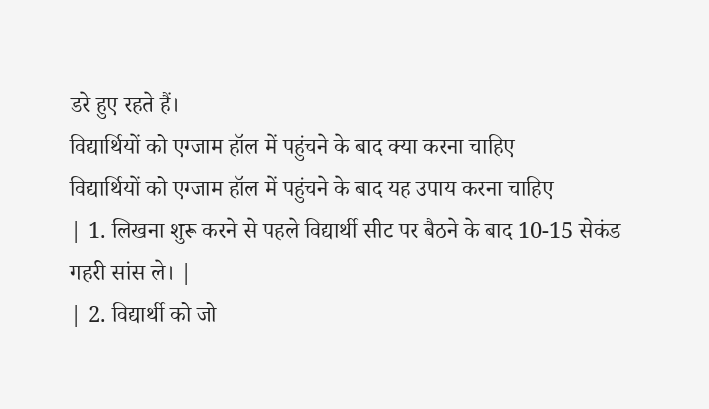डरे हुए रहते हैं।
विद्यार्थियों को एग्जाम हॉल में पहुंचने के बाद क्या करना चाहिए
विद्यार्थियों को एग्जाम हॉल में पहुंचने के बाद यह उपाय करना चाहिए
| 1. लिखना शुरू करने से पहले विद्यार्थी सीट पर बैठने के बाद 10-15 सेकंड गहरी सांस ले। |
| 2. विद्यार्थी को जो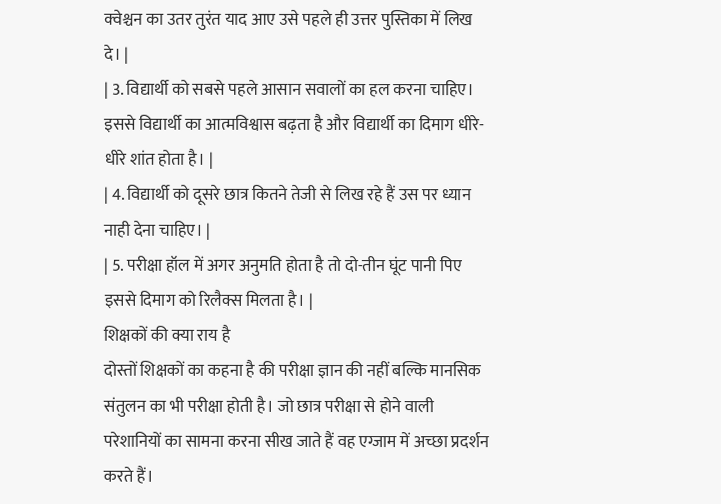क्वेश्चन का उतर तुरंत याद आए उसे पहले ही उत्तर पुस्तिका में लिख दे। |
| 3. विद्यार्थी को सबसे पहले आसान सवालों का हल करना चाहिए। इससे विद्यार्थी का आत्मविश्वास बढ़ता है और विद्यार्थी का दिमाग धीरे-धीरे शांत होता है। |
| 4. विद्यार्थी को दूसरे छात्र कितने तेजी से लिख रहे हैं उस पर ध्यान नाही देना चाहिए। |
| 5. परीक्षा हॉल में अगर अनुमति होता है तो दो-तीन घूंट पानी पिए इससे दिमाग को रिलैक्स मिलता है। |
शिक्षकों की क्या राय है
दोस्तों शिक्षकों का कहना है की परीक्षा ज्ञान की नहीं बल्कि मानसिक संतुलन का भी परीक्षा होती है। जो छात्र परीक्षा से होने वाली परेशानियों का सामना करना सीख जाते हैं वह एग्जाम में अच्छा प्रदर्शन करते हैं।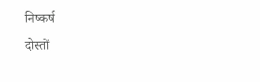निष्कर्ष
दोस्तों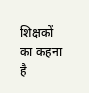शिक्षकों का कहना है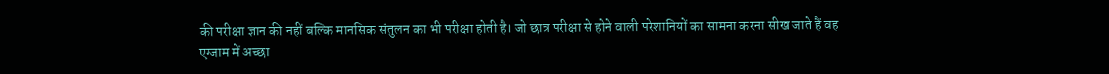की परीक्षा ज्ञान की नहीं बल्कि मानसिक संतुलन का भी परीक्षा होती है। जो छात्र परीक्षा से होने वाली परेशानियों का सामना करना सीख जाते हैं वह एग्जाम में अच्छा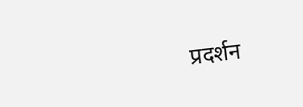प्रदर्शन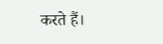करते हैं।